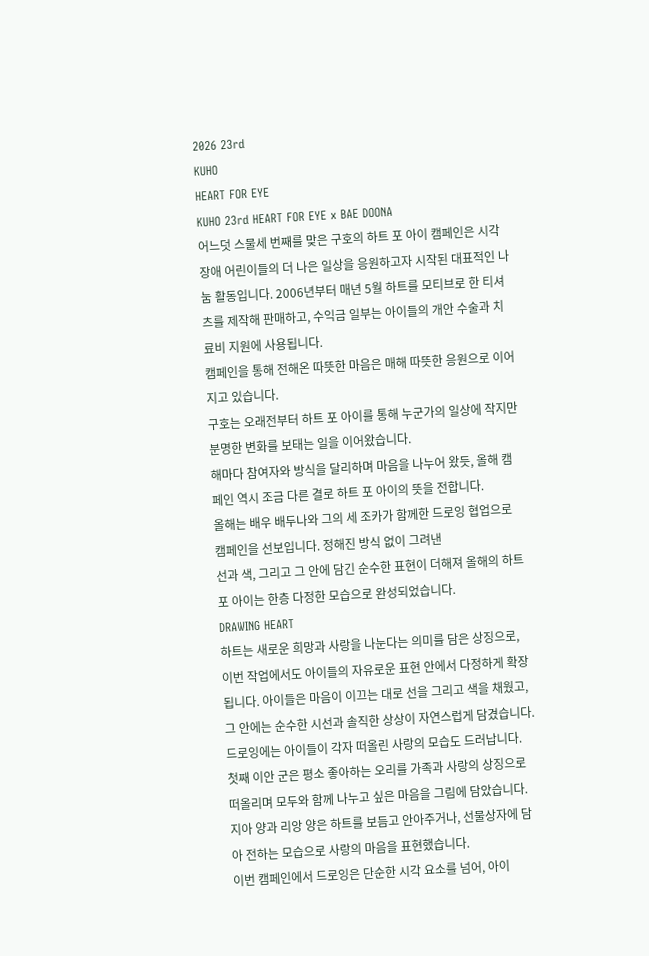2026 23rd
KUHO
HEART FOR EYE
KUHO 23rd HEART FOR EYE x BAE DOONA
어느덧 스물세 번째를 맞은 구호의 하트 포 아이 캠페인은 시각 장애 어린이들의 더 나은 일상을 응원하고자 시작된 대표적인 나눔 활동입니다. 2006년부터 매년 5월 하트를 모티브로 한 티셔츠를 제작해 판매하고, 수익금 일부는 아이들의 개안 수술과 치료비 지원에 사용됩니다.
캠페인을 통해 전해온 따뜻한 마음은 매해 따뜻한 응원으로 이어지고 있습니다.
구호는 오래전부터 하트 포 아이를 통해 누군가의 일상에 작지만 분명한 변화를 보태는 일을 이어왔습니다.
해마다 참여자와 방식을 달리하며 마음을 나누어 왔듯, 올해 캠페인 역시 조금 다른 결로 하트 포 아이의 뜻을 전합니다.
올해는 배우 배두나와 그의 세 조카가 함께한 드로잉 협업으로 캠페인을 선보입니다. 정해진 방식 없이 그려낸
선과 색, 그리고 그 안에 담긴 순수한 표현이 더해져 올해의 하트 포 아이는 한층 다정한 모습으로 완성되었습니다.
DRAWING HEART
하트는 새로운 희망과 사랑을 나눈다는 의미를 담은 상징으로, 이번 작업에서도 아이들의 자유로운 표현 안에서 다정하게 확장됩니다. 아이들은 마음이 이끄는 대로 선을 그리고 색을 채웠고, 그 안에는 순수한 시선과 솔직한 상상이 자연스럽게 담겼습니다.
드로잉에는 아이들이 각자 떠올린 사랑의 모습도 드러납니다.
첫째 이안 군은 평소 좋아하는 오리를 가족과 사랑의 상징으로 떠올리며 모두와 함께 나누고 싶은 마음을 그림에 담았습니다.
지아 양과 리앙 양은 하트를 보듬고 안아주거나, 선물상자에 담아 전하는 모습으로 사랑의 마음을 표현했습니다.
이번 캠페인에서 드로잉은 단순한 시각 요소를 넘어, 아이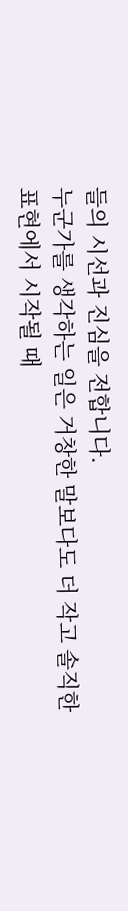들의 시선과 진심을 전합니다.
누군가를 생각하는 일은 거창한 말보다도 더 작고 솔직한 표현에서 시작될 때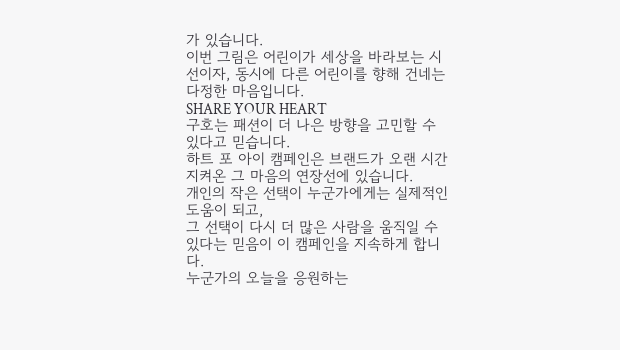가 있습니다.
이번 그림은 어린이가 세상을 바라보는 시선이자, 동시에 다른 어린이를 향해 건네는 다정한 마음입니다.
SHARE YOUR HEART
구호는 패션이 더 나은 방향을 고민할 수 있다고 믿습니다.
하트 포 아이 캠페인은 브랜드가 오랜 시간 지켜온 그 마음의 연장선에 있습니다.
개인의 작은 선택이 누군가에게는 실제적인 도움이 되고,
그 선택이 다시 더 많은 사람을 움직일 수 있다는 믿음이 이 캠페인을 지속하게 합니다.
누군가의 오늘을 응원하는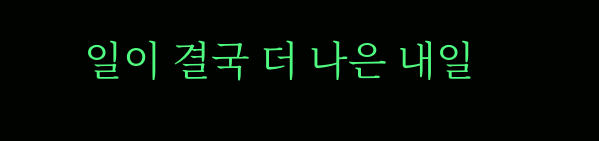일이 결국 더 나은 내일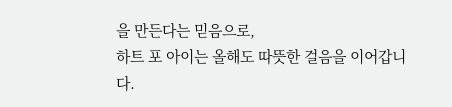을 만든다는 믿음으로,
하트 포 아이는 올해도 따뜻한 걸음을 이어갑니다.